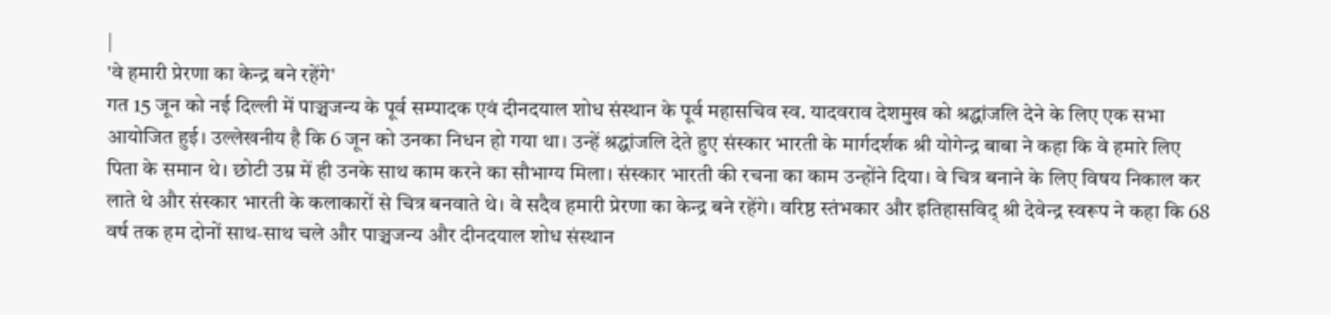|
'वे हमारी प्रेरणा का केन्द्र बने रहेंगे'
गत 15 जून को नई दिल्ली में पाञ्चजन्य के पूर्व सम्पादक एवं दीनदयाल शोध संस्थान के पूर्व महासचिव स्व. यादवराव देशमुख को श्रद्धांजलि देने के लिए एक सभा आयोजित हुई। उल्लेखनीय है कि 6 जून को उनका निधन हो गया था। उन्हें श्रद्धांजलि देते हुए संस्कार भारती के मार्गदर्शक श्री योगेन्द्र बाबा ने कहा कि वे हमारे लिए पिता के समान थे। छोटी उम्र में ही उनके साथ काम करने का सौभाग्य मिला। संस्कार भारती की रचना का काम उन्होंने दिया। वे चित्र बनाने के लिए विषय निकाल कर लाते थे और संस्कार भारती के कलाकारों से चित्र बनवाते थे। वे सदैव हमारी प्रेरणा का केन्द्र बने रहेंगे। वरिष्ठ स्तंभकार और इतिहासविद् श्री देवेन्द्र स्वरूप ने कहा कि 68 वर्ष तक हम दोनों साथ-साथ चले और पाञ्चजन्य और दीनदयाल शोध संस्थान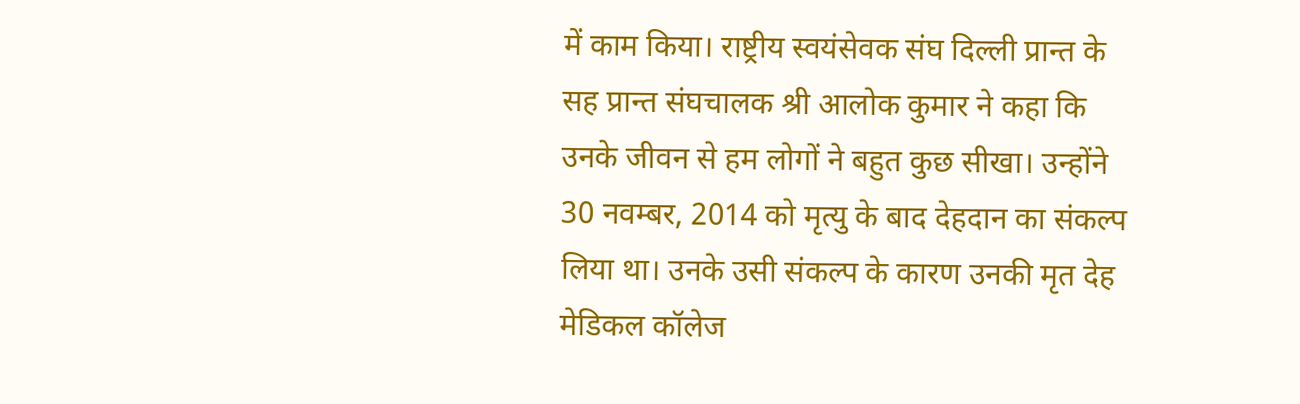में काम किया। राष्ट्रीय स्वयंसेवक संघ दिल्ली प्रान्त के सह प्रान्त संघचालक श्री आलोक कुमार ने कहा कि उनके जीवन से हम लोगों ने बहुत कुछ सीखा। उन्होंने 30 नवम्बर, 2014 को मृत्यु के बाद देहदान का संकल्प लिया था। उनके उसी संकल्प के कारण उनकी मृत देह मेडिकल कॉलेज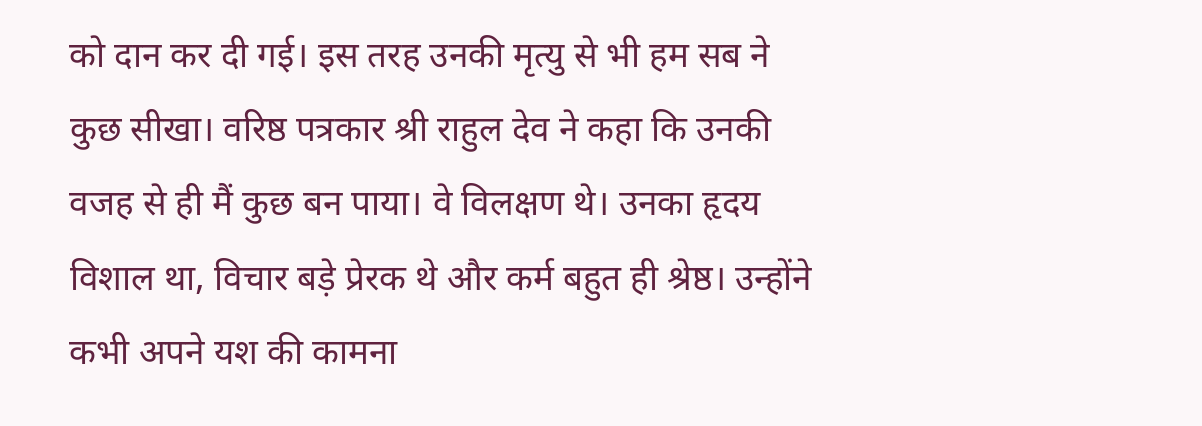को दान कर दी गई। इस तरह उनकी मृत्यु से भी हम सब ने कुछ सीखा। वरिष्ठ पत्रकार श्री राहुल देव ने कहा कि उनकी वजह से ही मैं कुछ बन पाया। वे विलक्षण थे। उनका हृदय विशाल था, विचार बड़े प्रेरक थे और कर्म बहुत ही श्रेष्ठ। उन्होंने कभी अपने यश की कामना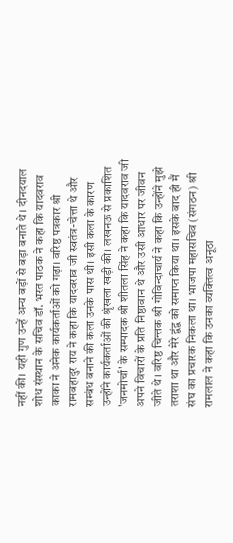नहीं की। यही गुण उन्हें अन्य बड़ों से बड़ा बनाते थे। दीनदयाल शोध संस्थान के सचिव डॉ. भरत पाठक ने कहा कि यादवराव काका ने अनेक कार्यकर्ताओं को गढ़ा। वरिष्ठ पत्रकार श्री रामबहादुर राय ने कहा कि यादवराव जी स्वतंत्र-चेत्ता थे और सम्बंध बनाने की कला उनके पास थी। इसी कला के कारण उन्होंने कार्यकर्ताओं की श्रृंखला खड़ी की। लखनऊ से प्रकाशित 'जनमोर्चा' के सम्पादक श्री शीतला सिंह ने कहा कि यादवराव जी अपने विचारों के प्रति निष्ठावान थे और उसी आधार पर जीवन जीते थे। वरिष्ठ चिन्तक श्री गोविन्दाचार्य ने कहा कि उन्होंने मुझे तराशा था और मेरे द्वंद्व को समाप्त किया था। इसके बाद ही मैं संघ का प्रचारक निकला था। भाजपा महासचिव (संगठन) श्री रामलाल ने कहा कि उनका व्यक्तित्व अनूठा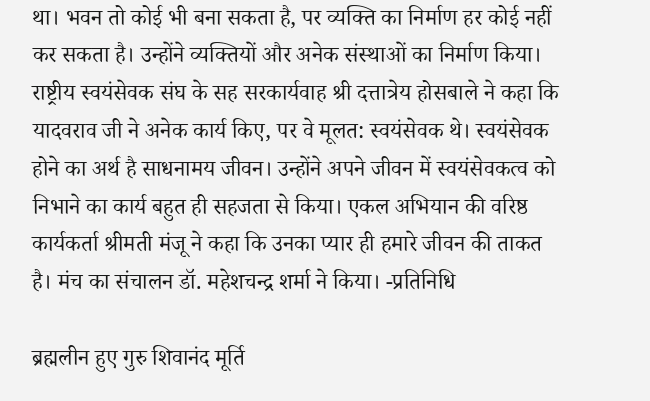था। भवन तो कोई भी बना सकता है, पर व्यक्ति का निर्माण हर कोई नहीं कर सकता है। उन्होंने व्यक्तियों और अनेक संस्थाओं का निर्माण किया। राष्ट्रीय स्वयंसेवक संघ के सह सरकार्यवाह श्री दत्तात्रेय होसबाले ने कहा कि यादवराव जी ने अनेक कार्य किए, पर वे मूलत: स्वयंसेवक थे। स्वयंसेवक होने का अर्थ है साधनामय जीवन। उन्होंने अपने जीवन में स्वयंसेवकत्व को निभाने का कार्य बहुत ही सहजता से किया। एकल अभियान की वरिष्ठ कार्यकर्ता श्रीमती मंजू ने कहा कि उनका प्यार ही हमारे जीवन की ताकत है। मंच का संचालन डॉ. महेशचन्द्र शर्मा ने किया। -प्रतिनिधि

ब्रह्मलीन हुए गुरु शिवानंद मूर्ति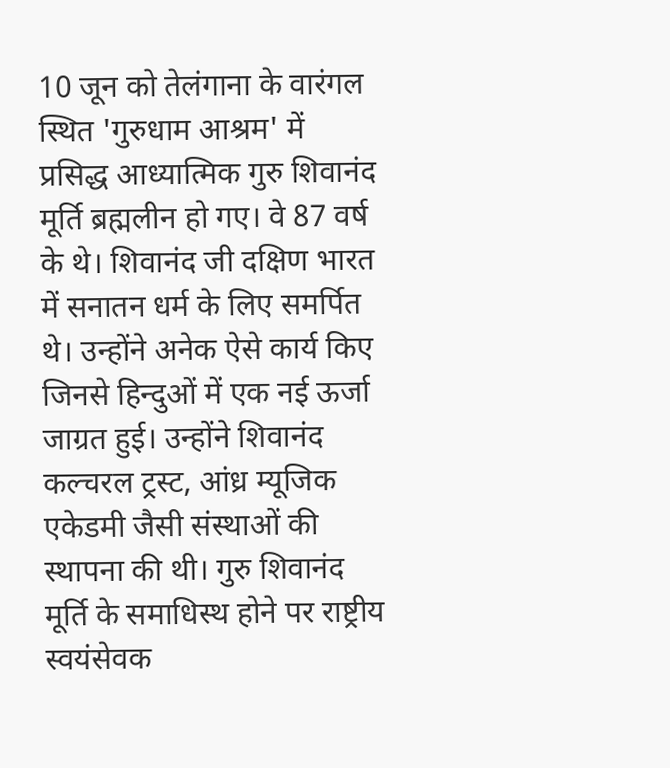10 जून को तेलंगाना के वारंगल स्थित 'गुरुधाम आश्रम' में प्रसिद्ध आध्यात्मिक गुरु शिवानंद मूर्ति ब्रह्मलीन हो गए। वे 87 वर्ष के थे। शिवानंद जी दक्षिण भारत में सनातन धर्म के लिए समर्पित थे। उन्होंने अनेक ऐसे कार्य किए जिनसे हिन्दुओं में एक नई ऊर्जा जाग्रत हुई। उन्होंने शिवानंद कल्चरल ट्रस्ट, आंध्र म्यूजिक एकेडमी जैसी संस्थाओं की स्थापना की थी। गुरु शिवानंद मूर्ति के समाधिस्थ होने पर राष्ट्रीय स्वयंसेवक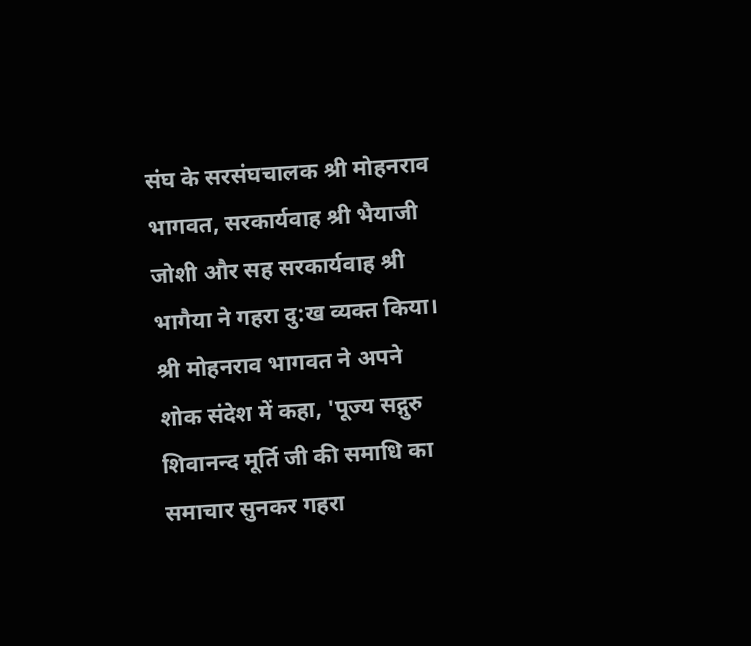संघ के सरसंघचालक श्री मोहनराव भागवत, सरकार्यवाह श्री भैयाजी जोशी और सह सरकार्यवाह श्री भागैया ने गहरा दु:ख व्यक्त किया। श्री मोहनराव भागवत ने अपने शोक संदेश में कहा, 'पूज्य सद्गुरु शिवानन्द मूर्ति जी की समाधि का समाचार सुनकर गहरा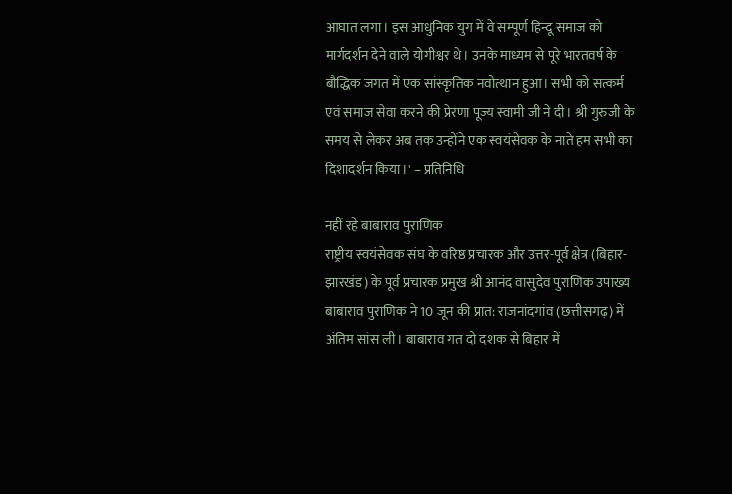आघात लगा। इस आधुनिक युग में वे सम्पूर्ण हिन्दू समाज को मार्गदर्शन देने वाले योगीश्वर थे। उनके माध्यम से पूरे भारतवर्ष के बौद्धिक जगत में एक सांस्कृतिक नवोत्थान हुआ। सभी को सत्कर्म एवं समाज सेवा करने की प्रेरणा पूज्य स्वामी जी ने दी। श्री गुरुजी के समय से लेकर अब तक उन्होंने एक स्वयंसेवक के नाते हम सभी का दिशादर्शन किया।' – प्रतिनिधि

नहीं रहे बाबाराव पुराणिक
राष्ट्रीय स्वयंसेवक संघ के वरिष्ठ प्रचारक और उत्तर-पूर्व क्षेत्र (बिहार-झारखंड) के पूर्व प्रचारक प्रमुख श्री आनंद वासुदेव पुराणिक उपाख्य बाबाराव पुराणिक ने 10 जून की प्रात: राजनांदगांव (छत्तीसगढ़) में अंतिम सांस ली। बाबाराव गत दो दशक से बिहार में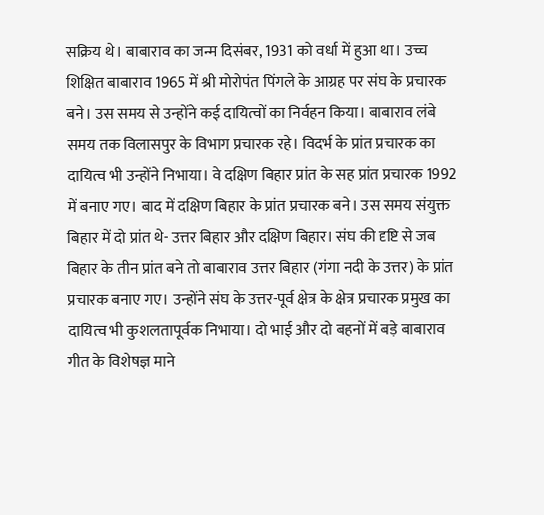सक्रिय थे। बाबाराव का जन्म दिसंबर, 1931 को वर्धा में हुआ था। उच्च शिक्षित बाबाराव 1965 में श्री मोरोपंत पिंगले के आग्रह पर संघ के प्रचारक बने। उस समय से उन्होंने कई दायित्वों का निर्वहन किया। बाबाराव लंबे समय तक विलासपुर के विभाग प्रचारक रहे। विदर्भ के प्रांत प्रचारक का दायित्व भी उन्होंने निभाया। वे दक्षिण बिहार प्रांत के सह प्रांत प्रचारक 1992 में बनाए गए। बाद में दक्षिण बिहार के प्रांत प्रचारक बने। उस समय संयुक्त बिहार में दो प्रांत थे- उत्तर बिहार और दक्षिण बिहार। संघ की दृष्टि से जब बिहार के तीन प्रांत बने तो बाबाराव उत्तर बिहार (गंगा नदी के उत्तर) के प्रांत प्रचारक बनाए गए। उन्होंने संघ के उत्तर-पूर्व क्षेत्र के क्षेत्र प्रचारक प्रमुख का दायित्व भी कुशलतापूर्वक निभाया। दो भाई और दो बहनों में बड़े बाबाराव गीत के विशेषज्ञ माने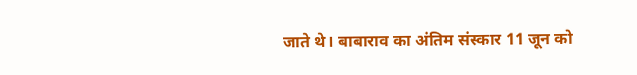जाते थे। बाबाराव का अंतिम संस्कार 11 जून को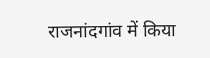राजनांदगांव में किया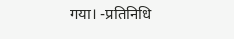गया। -प्रतिनिधि